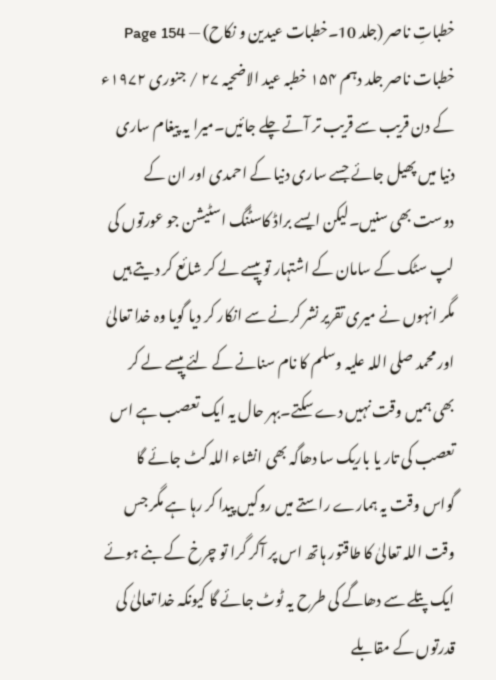خطباتِ ناصر (جلد 10۔خطبات عیدین و نکاح) — Page 154
خطبات ناصر جلد دہم ۱۵۴ خطبہ عید الاضحیہ ۲۷ / جنوری ۱۹۷۲ء کے دن قریب سے قریب تر آتے چلے جائیں۔میرا یہ پیغام ساری دنیا میں پھیل جائے جسے ساری دنیا کے احمدی اور ان کے دوست بھی سنیں۔لیکن ایسے براڈ کاسٹنگ اسٹیشن جو عورتوں کی لپ سٹک کے سامان کے اشتہار تو پیسے لے کر شائع کر دیتے ہیں مگر انہوں نے میری تقریر نشر کرنے سے انکار کر دیا گویا وہ خدا تعالیٰ اور محمد صلی اللہ علیہ وسلم کا نام سنانے کے لئے پیسے لے کر بھی ہمیں وقت نہیں دے سکتے۔بہر حال یہ ایک تعصب ہے اس تعصب کی تار یا باریک سا دھاگہ بھی انشاء اللہ کٹ جائے گا گواس وقت یہ ہمارے راستے میں روکیں پیدا کر رہا ہے مگر جس وقت اللہ تعالیٰ کا طاقتور ہاتھ اس پر آکر گرا تو چرخ کے بنے ہوئے ایک پتلے سے دھاگے کی طرح یہ ٹوٹ جائے گا کیونکہ خدا تعالیٰ کی قدرتوں کے مقابلے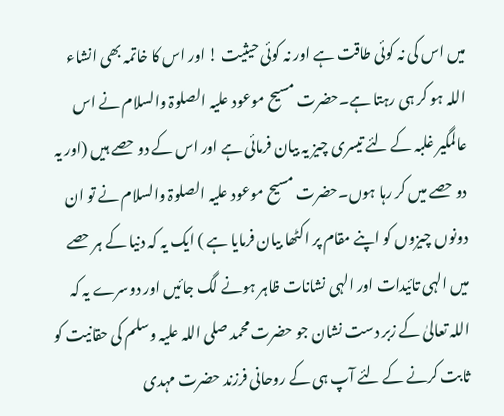میں اس کی نہ کوئی طاقت ہے اور نہ کوئی حیثیت ! اور اس کا خاتمہ بھی انشاء اللہ ہو کر ہی رہتا ہے۔حضرت مسیح موعود علیہ الصلوۃ والسلام نے اس عالمگیر غلبہ کے لئے تیسری چیز یہ بیان فرمائی ہے اور اس کے دو حصے ہیں (اور یہ دو حصے میں کر رہا ہوں۔حضرت مسیح موعود علیہ الصلوۃ والسلام نے تو ان دونوں چیزوں کو اپنے مقام پر اکٹھا بیان فرمایا ہے ) ایک یہ کہ دنیا کے ہر حصے میں الہی تائیدات اور الہی نشانات ظاہر ہونے لگ جائیں اور دوسرے یہ کہ اللہ تعالیٰ کے زبر دست نشان جو حضرت محمد صلی اللہ علیہ وسلم کی حقانیت کو ثابت کرنے کے لئے آپ ہی کے روحانی فرزند حضرت مہدی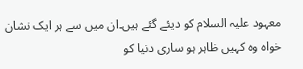معہود علیہ السلام کو دیئے گئے ہیں۔ان میں سے ہر ایک نشان خواہ وہ کہیں ظاہر ہو ساری دنیا کو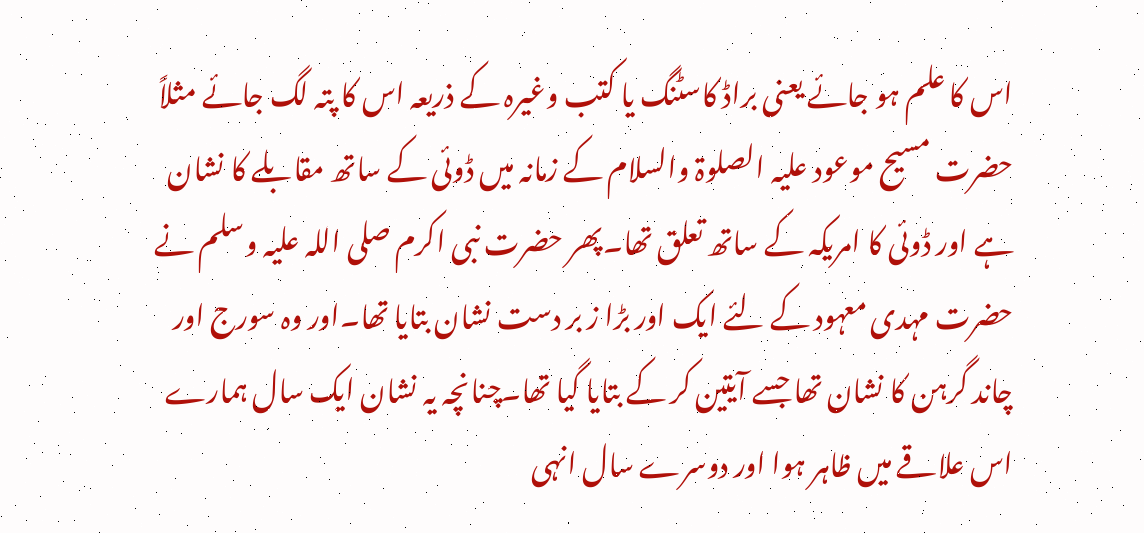اس کا علم ہو جائے یعنی براڈ کاسٹنگ یا کتب وغیرہ کے ذریعہ اس کا پتہ لگ جائے مثلاً حضرت مسیح موعود علیہ الصلوۃ والسلام کے زمانہ میں ڈوئی کے ساتھ مقابلے کا نشان ہے اور ڈوئی کا امریکہ کے ساتھ تعلق تھا۔پھر حضرت نبی اکرم صلی اللہ علیہ وسلم نے حضرت مہدی معہود کے لئے ایک اور بڑا ز بر دست نشان بتایا تھا۔اور وہ سورج اور چاند گرہن کا نشان تھا جسے آیتین کر کے بتایا گیا تھا۔چنانچہ یہ نشان ایک سال ہمارے اس علاقے میں ظاہر ہوا اور دوسرے سال انہی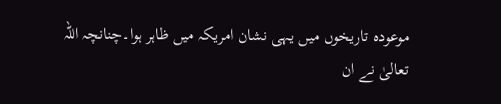موعودہ تاریخوں میں یہی نشان امریکہ میں ظاہر ہوا۔چنانچہ اللہ تعالیٰ نے ان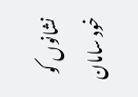نشانوں کو خود سامان